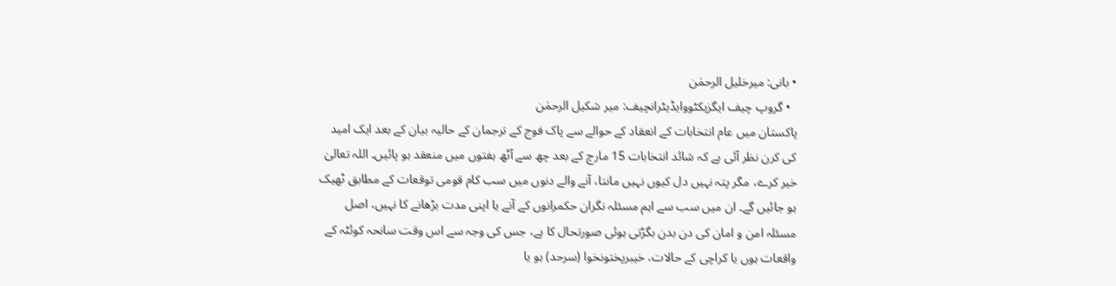• بانی: میرخلیل الرحمٰن
  • گروپ چیف ایگزیکٹووایڈیٹرانچیف: میر شکیل الرحمٰن
پاکستان میں عام انتخابات کے انعقاد کے حوالے سے پاک فوج کے ترجمان کے حالیہ بیان کے بعد ایک امید کی کرن نظر آئی ہے کہ شائد انتخابات 15 مارچ کے بعد چھ سے آٹھ ہفتوں میں منعقد ہو پائیں۔ اللہ تعالیٰ خیر کرے، مگر پتہ نہیں دل کیوں نہیں مانتا، آنے والے دنوں میں سب کام قومی توقعات کے مطابق ٹھیک ہو جائیں گے۔ ان میں سب سے اہم مسئلہ نگران حکمرانوں کے آنے یا اپنی مدت بڑھانے کا نہیں، اصل مسئلہ امن و امان کی دن بدن بگڑتی ہوئی صورتحال کا ہے، جس کی وجہ سے اس وقت سانحہ کوئٹہ کے واقعات ہوں یا کراچی کے حالات، خیبرپختونخوا (سرحد) ہو یا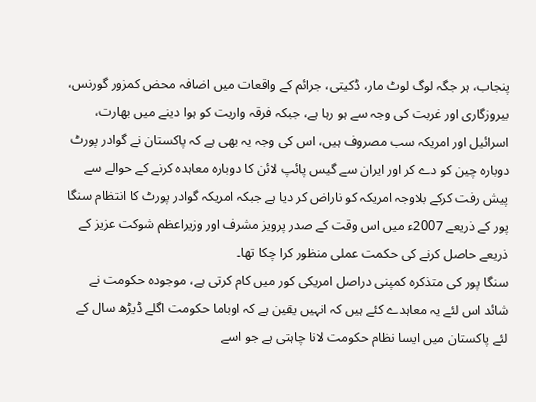پنجاب، ہر جگہ لوگ لوٹ مار، ڈکیتی، جرائم کے واقعات میں اضافہ محض کمزور گورنس، بیروزگاری اور غربت کی وجہ سے ہو رہا ہے، جبکہ فرقہ واریت کو ہوا دینے میں بھارت، اسرائیل اور امریکہ سب مصروف ہیں، اس کی وجہ یہ بھی ہے کہ پاکستان نے گوادر پورٹ دوبارہ چین کو دے کر اور ایران سے گیس پائپ لائن کا دوبارہ معاہدہ کرنے کے حوالے سے پیش رفت کرکے بلاوجہ امریکہ کو ناراض کر دیا ہے جبکہ امریکہ گوادر پورٹ کا انتظام سنگا پور کے ذریعے 2007ء میں اس وقت کے صدر پرویز مشرف اور وزیراعظم شوکت عزیز کے ذریعے حاصل کرنے کی حکمت عملی منظور کرا چکا تھا۔
سنگا پور کی متذکرہ کمپنی دراصل امریکی کور میں کام کرتی ہے، موجودہ حکومت نے شائد اس لئے یہ معاہدے کئے ہیں کہ انہیں یقین ہے کہ اوباما حکومت اگلے ڈیڑھ سال کے لئے پاکستان میں ایسا نظام حکومت لانا چاہتی ہے جو اسے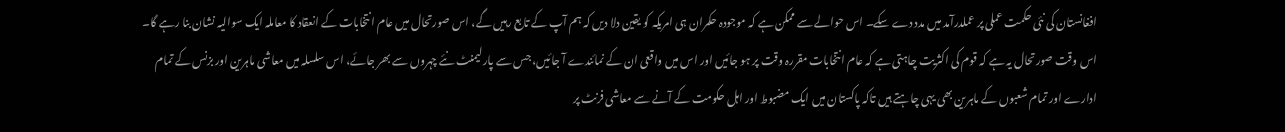افغانستان کی نئی حکمت عملی پر عملدرآمد میں مدد دے سکے۔ اس حوالے سے ممکن ہے کہ موجودہ حکمران ہی امریکہ کو یقین دلا دیں کہ ہم آپ کے تابع رہیں گے، اس صورتحال میں عام انتخابات کے انعقاد کا معاملہ ایک سوالیہ نشان بنا رہے گا۔ اس وقت صورتحال یہ ہے کہ قوم کی اکثریت چاہتی ہے کہ عام انتخابات مقررہ وقت پر ہو جائیں اور اس میں واقعی ان کے نمائندے آ جائیں، جس سے پارلیمنٹ نئے چہروں سے بھر جائے، اس سلسلہ میں معاشی ماہرین اور بزنس کے تمام ادارے اور تمام شعبوں کے ماہرین بھی یہی چاہتے ہیں تاکہ پاکستان میں ایک مضبوط اور اہل حکومت کے آنے سے معاشی فرنٹ پر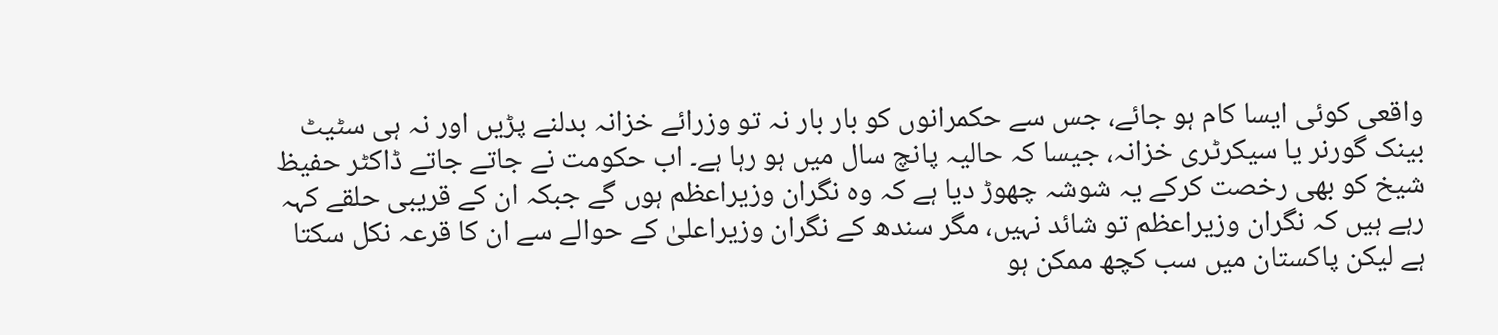واقعی کوئی ایسا کام ہو جائے، جس سے حکمرانوں کو بار بار نہ تو وزرائے خزانہ بدلنے پڑیں اور نہ ہی سٹیٹ بینک گورنر یا سیکرٹری خزانہ، جیسا کہ حالیہ پانچ سال میں ہو رہا ہے۔ اب حکومت نے جاتے جاتے ڈاکٹر حفیظ شیخ کو بھی رخصت کرکے یہ شوشہ چھوڑ دیا ہے کہ وہ نگران وزیراعظم ہوں گے جبکہ ان کے قریبی حلقے کہہ رہے ہیں کہ نگران وزیراعظم تو شائد نہیں، مگر سندھ کے نگران وزیراعلیٰ کے حوالے سے ان کا قرعہ نکل سکتا ہے لیکن پاکستان میں سب کچھ ممکن ہو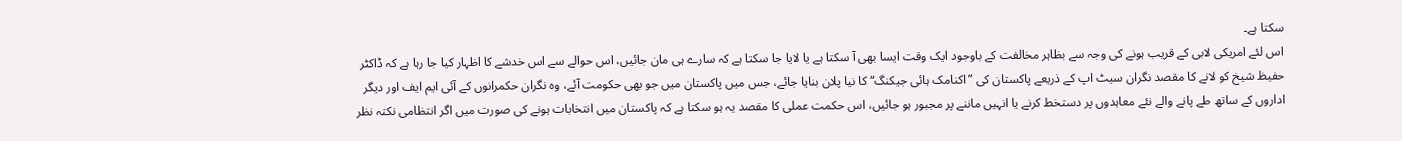سکتا ہے۔
اس لئے امریکی لابی کے قریب ہونے کی وجہ سے بظاہر مخالفت کے باوجود ایک وقت ایسا بھی آ سکتا ہے یا لایا جا سکتا ہے کہ سارے ہی مان جائیں، اس حوالے سے اس خدشے کا اظہار کیا جا رہا ہے کہ ڈاکٹر حفیظ شیخ کو لانے کا مقصد نگران سیٹ اپ کے ذریعے پاکستان کی ”اکنامک ہائی جیکنگ“ کا نیا پلان بنایا جائے، جس میں پاکستان میں جو بھی حکومت آئے، وہ نگران حکمرانوں کے آئی ایم ایف اور دیگر اداروں کے ساتھ طے پانے والے نئے معاہدوں پر دستخط کرنے یا انہیں ماننے پر مجبور ہو جائیں، اس حکمت عملی کا مقصد یہ ہو سکتا ہے کہ پاکستان میں انتخابات ہونے کی صورت میں اگر انتظامی نکتہ نظر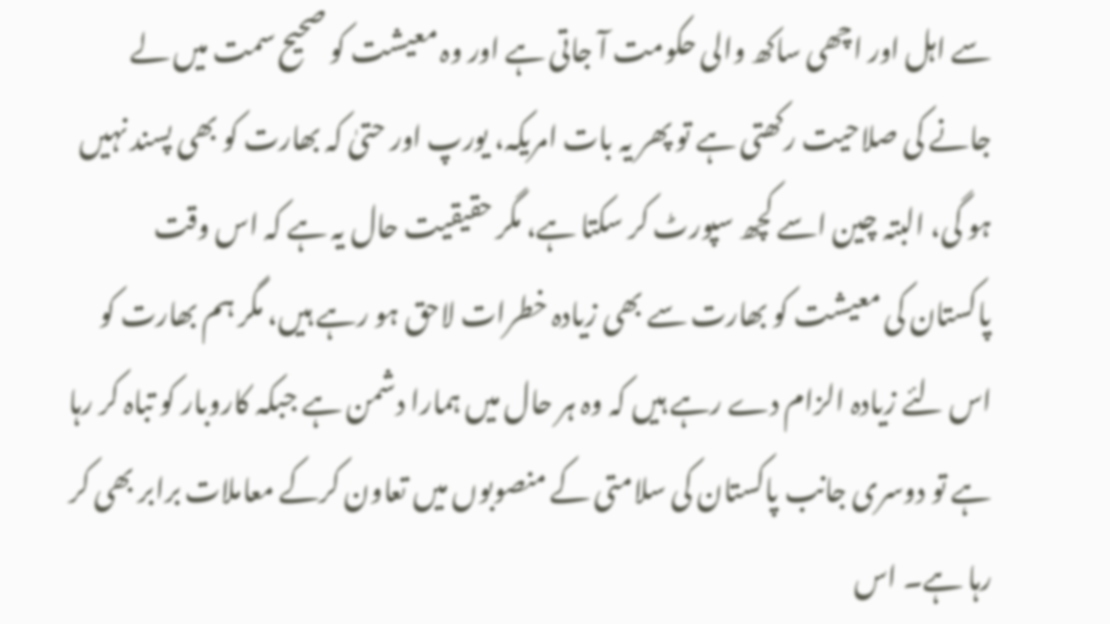سے اہل اور اچھی ساکھ والی حکومت آ جاتی ہے اور وہ معیشت کو صحیح سمت میں لے جانے کی صلاحیت رکھتی ہے تو پھر یہ بات امریکہ، یورپ اور حتیٰ کہ بھارت کو بھی پسند نہیں ہو گی، البتہ چین اسے کچھ سپورٹ کر سکتا ہے، مگر حقیقیت حال یہ ہے کہ اس وقت پاکستان کی معیشت کو بھارت سے بھی زیادہ خطرات لاحق ہو رہے ہیں، مگر ہم بھارت کو اس لئے زیادہ الزام دے رہے ہیں کہ وہ ہر حال میں ہمارا دشمن ہے جبکہ کاروبار کو تباہ کر رہا ہے تو دوسری جانب پاکستان کی سلامتی کے منصوبوں میں تعاون کرکے معاملات برابر بھی کر رہا ہے۔ اس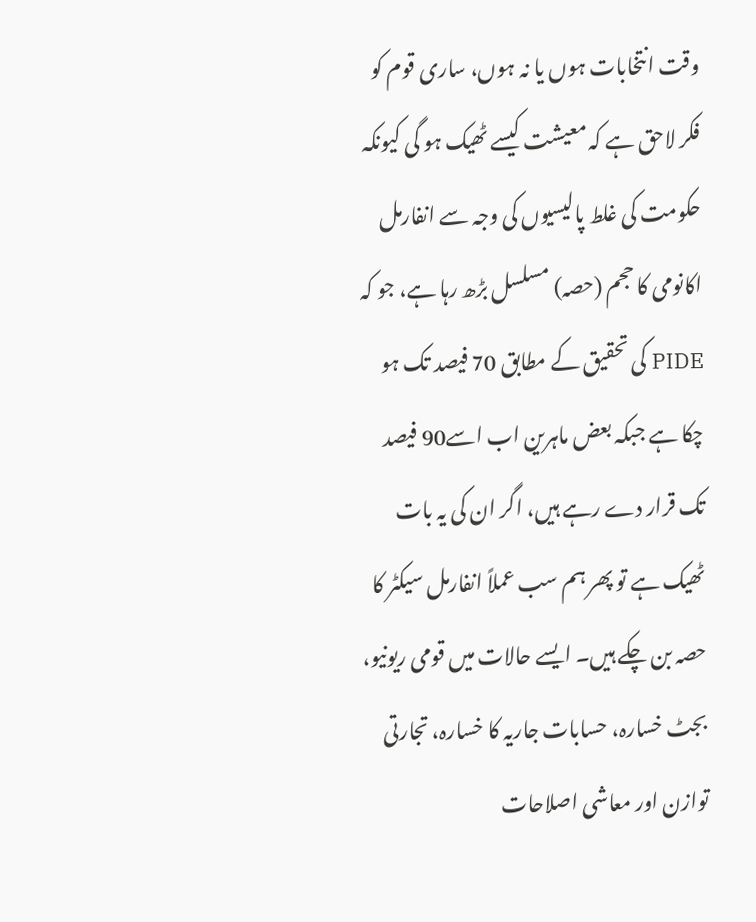وقت انتخابات ہوں یا نہ ہوں، ساری قوم کو فکر لاحق ہے کہ معیشت کیسے ٹھیک ہو گی کیونکہ حکومت کی غلط پالیسیوں کی وجہ سے انفارمل اکانومی کا حجم (حصہ) مسلسل بڑھ رہا ہے، جو کہ PIDE کی تحقیق کے مطابق 70 فیصد تک ہو چکا ہے جبکہ بعض ماہرین اب اسے90 فیصد تک قرار دے رہے ہیں، اگر ان کی یہ بات ٹھیک ہے تو پھر ہم سب عملاً انفارمل سیکٹر کا حصہ بن چکے ہیں۔ ایسے حالات میں قومی ریونیو، بجٹ خسارہ، حسابات جاریہ کا خسارہ، تجارتی توازن اور معاشی اصلاحات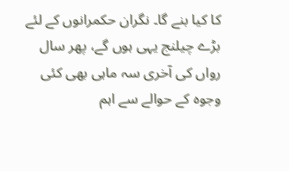کا کیا بنے گا۔ نگران حکمرانوں کے لئے بڑے چیلنج یہی ہوں گے، پھر سال رواں کی آخری سہ ماہی بھی کئی وجوہ کے حوالے سے اہم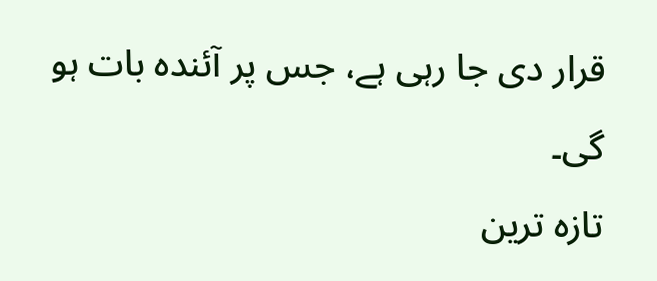قرار دی جا رہی ہے، جس پر آئندہ بات ہو گی۔
تازہ ترین